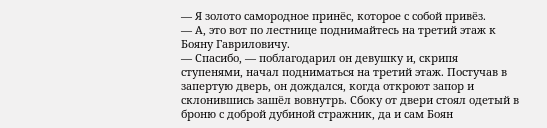— Я золото самородное принёс, которое с собой привёз.
— А, это вот по лестнице поднимайтесь на третий этаж к Бояну Гавриловичу.
— Спасибо, — поблагодарил он девушку и, скрипя ступенями, начал подниматься на третий этаж. Постучав в запертую дверь, он дождался, когда откроют запор и склонившись зашёл вовнутрь. Сбоку от двери стоял одетый в броню с доброй дубиной стражник, да и сам Боян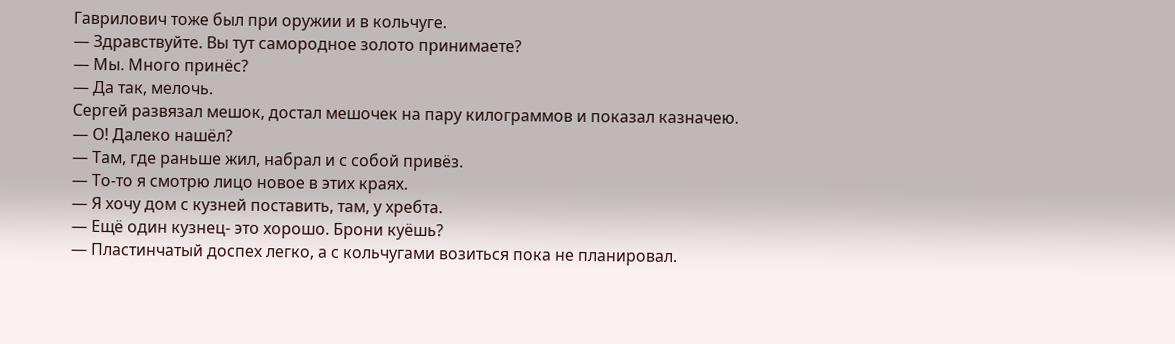Гаврилович тоже был при оружии и в кольчуге.
— Здравствуйте. Вы тут самородное золото принимаете?
— Мы. Много принёс?
— Да так, мелочь.
Сергей развязал мешок, достал мешочек на пару килограммов и показал казначею.
— О! Далеко нашёл?
— Там, где раньше жил, набрал и с собой привёз.
— То-то я смотрю лицо новое в этих краях.
— Я хочу дом с кузней поставить, там, у хребта.
— Ещё один кузнец- это хорошо. Брони куёшь?
— Пластинчатый доспех легко, а с кольчугами возиться пока не планировал.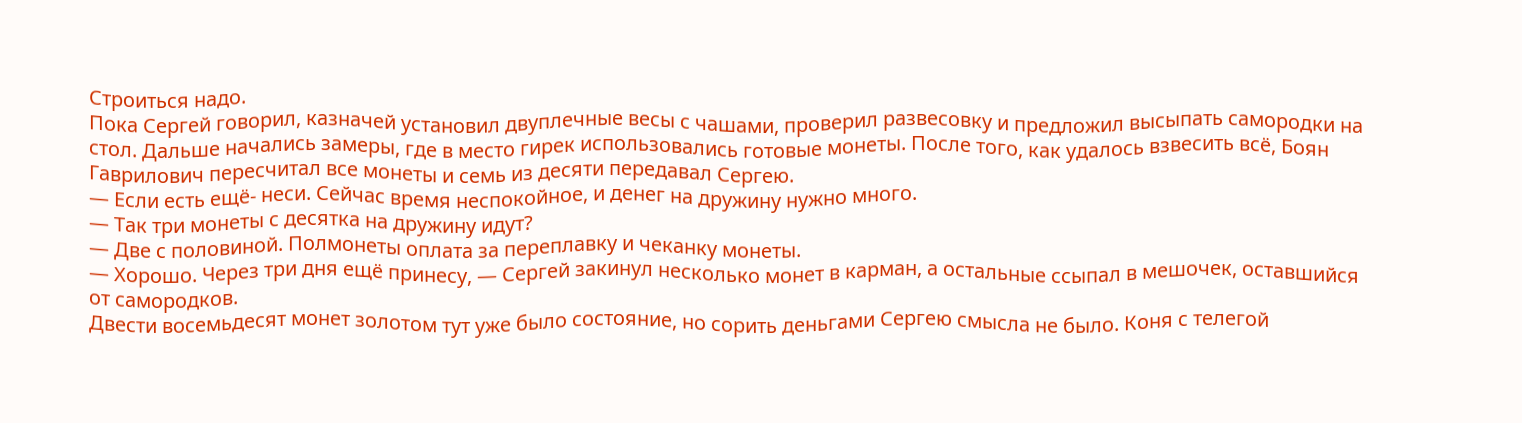Строиться надо.
Пока Сергей говорил, казначей установил двуплечные весы с чашами, проверил развесовку и предложил высыпать самородки на стол. Дальше начались замеры, где в место гирек использовались готовые монеты. После того, как удалось взвесить всё, Боян Гаврилович пересчитал все монеты и семь из десяти передавал Сергею.
— Если есть ещё- неси. Сейчас время неспокойное, и денег на дружину нужно много.
— Так три монеты с десятка на дружину идут?
— Две с половиной. Полмонеты оплата за переплавку и чеканку монеты.
— Хорошо. Через три дня ещё принесу, — Сергей закинул несколько монет в карман, а остальные ссыпал в мешочек, оставшийся от самородков.
Двести восемьдесят монет золотом тут уже было состояние, но сорить деньгами Сергею смысла не было. Коня с телегой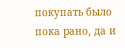покупать было пока рано, да и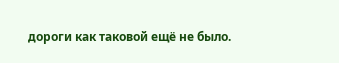дороги как таковой ещё не было.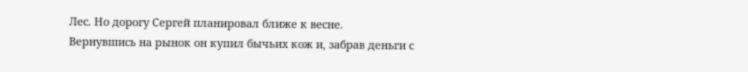Лес. Но дорогу Сергей планировал ближе к весне.
Вернувшись на рынок он купил бычьих кож и, забрав деньги с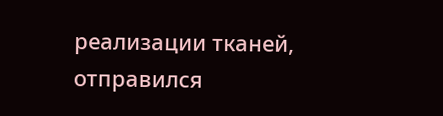реализации тканей, отправился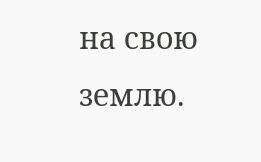на свою землю.